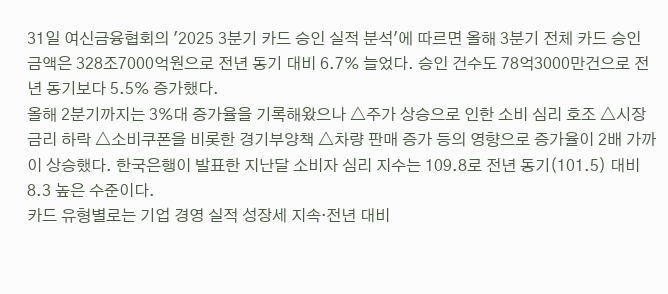31일 여신금융협회의 '2025 3분기 카드 승인 실적 분석'에 따르면 올해 3분기 전체 카드 승인 금액은 328조7000억원으로 전년 동기 대비 6.7% 늘었다. 승인 건수도 78억3000만건으로 전년 동기보다 5.5% 증가했다.
올해 2분기까지는 3%대 증가율을 기록해왔으나 △주가 상승으로 인한 소비 심리 호조 △시장 금리 하락 △소비쿠폰을 비롯한 경기부양책 △차량 판매 증가 등의 영향으로 증가율이 2배 가까이 상승했다. 한국은행이 발표한 지난달 소비자 심리 지수는 109.8로 전년 동기(101.5) 대비 8.3 높은 수준이다.
카드 유형별로는 기업 경영 실적 성장세 지속·전년 대비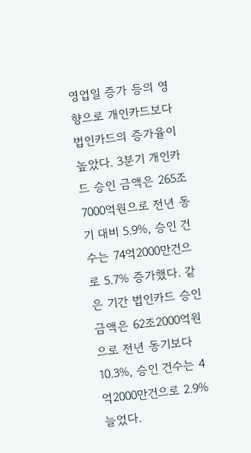영업일 증가 등의 영향으로 개인카드보다 법인카드의 증가율이 높았다. 3분기 개인카드 승인 금액은 265조7000억원으로 전년 동기 대비 5.9%, 승인 건수는 74억2000만건으로 5.7% 증가했다. 같은 기간 법인카드 승인 금액은 62조2000억원으로 전년 동기보다 10.3%, 승인 건수는 4억2000만건으로 2.9% 늘었다.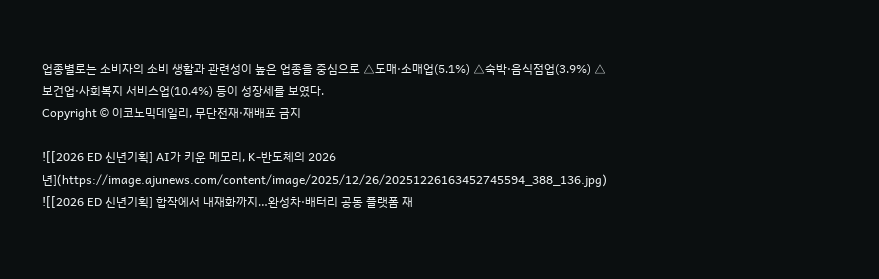업종별로는 소비자의 소비 생활과 관련성이 높은 업종을 중심으로 △도매·소매업(5.1%) △숙박·음식점업(3.9%) △보건업·사회복지 서비스업(10.4%) 등이 성장세를 보였다.
Copyright © 이코노믹데일리, 무단전재·재배포 금지

![[2026 ED 신년기획] AI가 키운 메모리, K-반도체의 2026년](https://image.ajunews.com/content/image/2025/12/26/20251226163452745594_388_136.jpg)
![[2026 ED 신년기획] 합작에서 내재화까지…완성차·배터리 공동 플랫폼 재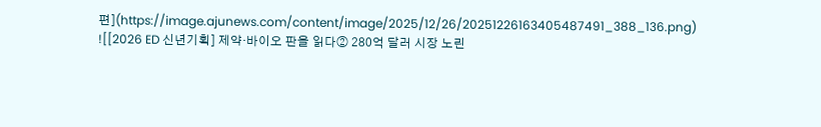편](https://image.ajunews.com/content/image/2025/12/26/20251226163405487491_388_136.png)
![[2026 ED 신년기획] 제약·바이오 판을 읽다② 280억 달러 시장 노린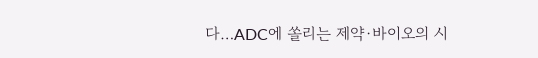다…ADC에 쏠리는 제약·바이오의 시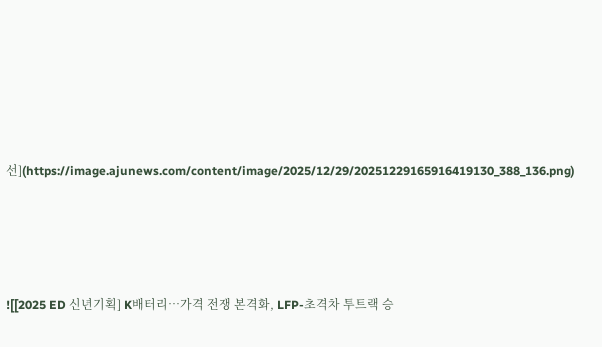선](https://image.ajunews.com/content/image/2025/12/29/20251229165916419130_388_136.png)






![[2025 ED 신년기획] K배터리…가격 전쟁 본격화, LFP-초격차 투트랙 승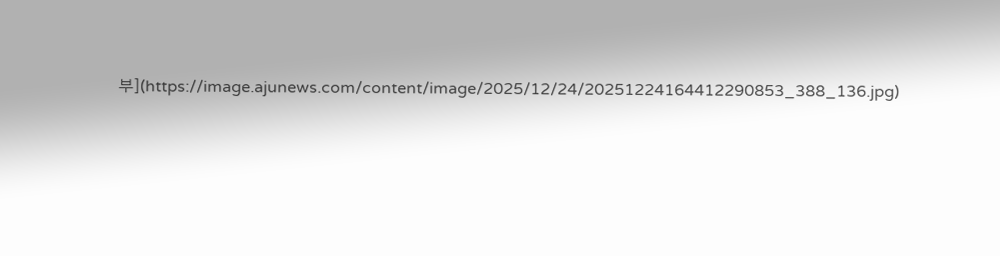부](https://image.ajunews.com/content/image/2025/12/24/20251224164412290853_388_136.jpg)